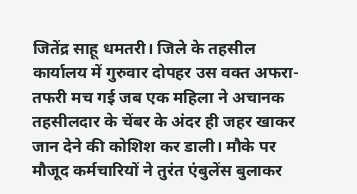जितेंद्र साहू धमतरी। जिले के तहसील कार्यालय में गुरुवार दोपहर उस वक्त अफरा-तफरी मच गई जब एक महिला ने अचानक तहसीलदार के चेंबर के अंदर ही जहर खाकर जान देने की कोशिश कर डाली। मौके पर मौजूद कर्मचारियों ने तुरंत एंबुलेंस बुलाकर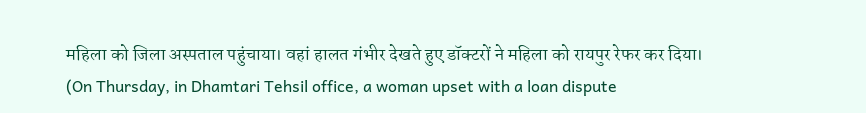महिला को जिला अस्पताल पहुंचाया। वहां हालत गंभीर देखते हुए डॉक्टरों ने महिला को रायपुर रेफर कर दिया।
(On Thursday, in Dhamtari Tehsil office, a woman upset with a loan dispute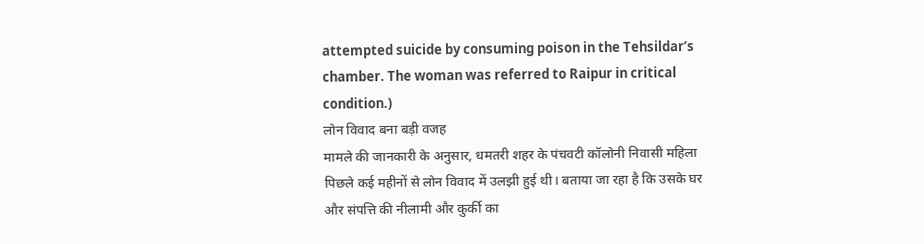attempted suicide by consuming poison in the Tehsildar’s chamber. The woman was referred to Raipur in critical condition.)
लोन विवाद बना बड़ी वजह
मामले की जानकारी के अनुसार, धमतरी शहर के पंचवटी कॉलोनी निवासी महिला पिछले कई महीनों से लोन विवाद में उलझी हुई थी। बताया जा रहा है कि उसके घर और संपत्ति की नीलामी और कुर्की का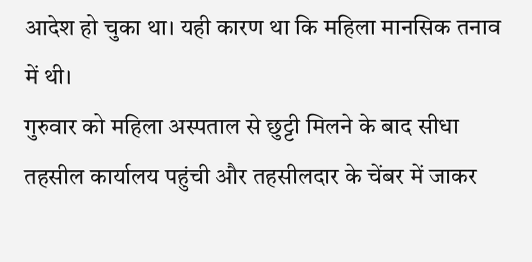आदेश हो चुका था। यही कारण था कि महिला मानसिक तनाव में थी।
गुरुवार को महिला अस्पताल से छुट्टी मिलने के बाद सीधा तहसील कार्यालय पहुंची और तहसीलदार के चेंबर में जाकर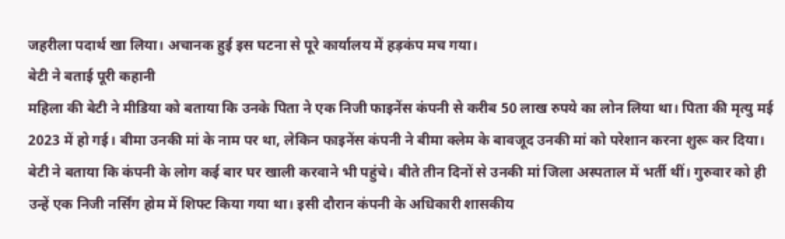जहरीला पदार्थ खा लिया। अचानक हुई इस घटना से पूरे कार्यालय में हड़कंप मच गया।
बेटी ने बताई पूरी कहानी
महिला की बेटी ने मीडिया को बताया कि उनके पिता ने एक निजी फाइनेंस कंपनी से करीब 50 लाख रुपये का लोन लिया था। पिता की मृत्यु मई 2023 में हो गई। बीमा उनकी मां के नाम पर था, लेकिन फाइनेंस कंपनी ने बीमा क्लेम के बावजूद उनकी मां को परेशान करना शुरू कर दिया।
बेटी ने बताया कि कंपनी के लोग कई बार घर खाली करवाने भी पहुंचे। बीते तीन दिनों से उनकी मां जिला अस्पताल में भर्ती थीं। गुरुवार को ही उन्हें एक निजी नर्सिंग होम में शिफ्ट किया गया था। इसी दौरान कंपनी के अधिकारी शासकीय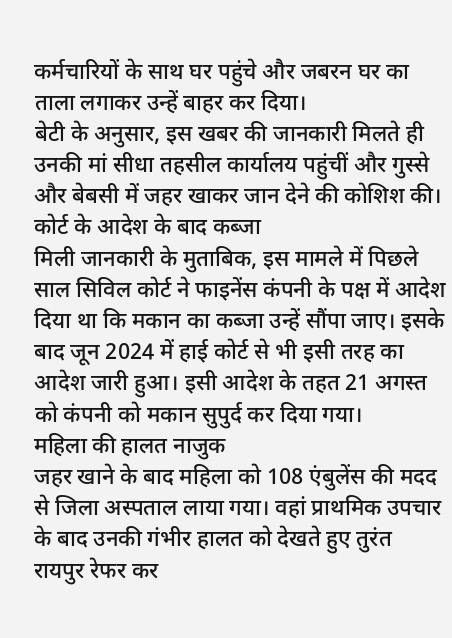कर्मचारियों के साथ घर पहुंचे और जबरन घर का ताला लगाकर उन्हें बाहर कर दिया।
बेटी के अनुसार, इस खबर की जानकारी मिलते ही उनकी मां सीधा तहसील कार्यालय पहुंचीं और गुस्से और बेबसी में जहर खाकर जान देने की कोशिश की।
कोर्ट के आदेश के बाद कब्जा
मिली जानकारी के मुताबिक, इस मामले में पिछले साल सिविल कोर्ट ने फाइनेंस कंपनी के पक्ष में आदेश दिया था कि मकान का कब्जा उन्हें सौंपा जाए। इसके बाद जून 2024 में हाई कोर्ट से भी इसी तरह का आदेश जारी हुआ। इसी आदेश के तहत 21 अगस्त को कंपनी को मकान सुपुर्द कर दिया गया।
महिला की हालत नाजुक
जहर खाने के बाद महिला को 108 एंबुलेंस की मदद से जिला अस्पताल लाया गया। वहां प्राथमिक उपचार के बाद उनकी गंभीर हालत को देखते हुए तुरंत रायपुर रेफर कर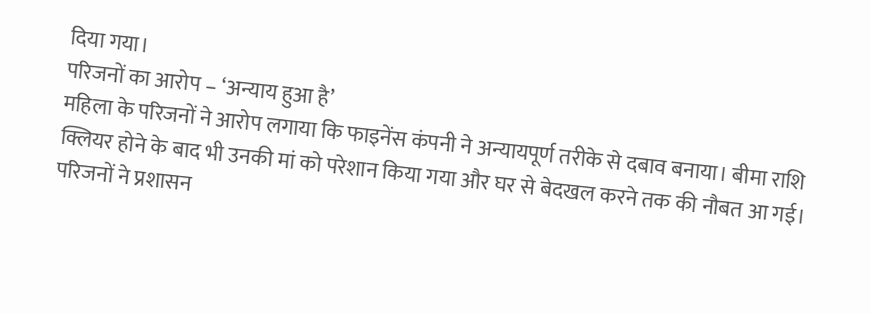दिया गया।
परिजनों का आरोप – ‘अन्याय हुआ है’
महिला के परिजनों ने आरोप लगाया कि फाइनेंस कंपनी ने अन्यायपूर्ण तरीके से दबाव बनाया। बीमा राशि क्लियर होने के बाद भी उनकी मां को परेशान किया गया और घर से बेदखल करने तक की नौबत आ गई। परिजनों ने प्रशासन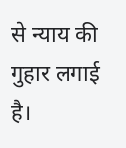से न्याय की गुहार लगाई है।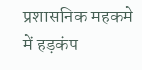प्रशासनिक महकमे में हड़कंप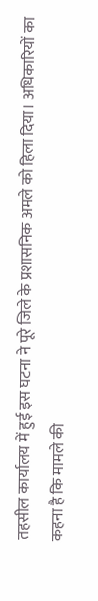तहसील कार्यालय में हुई इस घटना ने पूरे जिले के प्रशासनिक अमले को हिला दिया। अधिकारियों का कहना है कि मामले की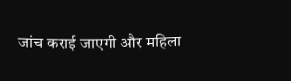जांच कराई जाएगी और महिला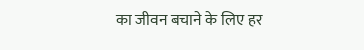का जीवन बचाने के लिए हर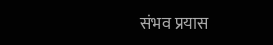संभव प्रयास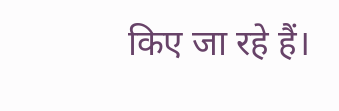किए जा रहे हैं।